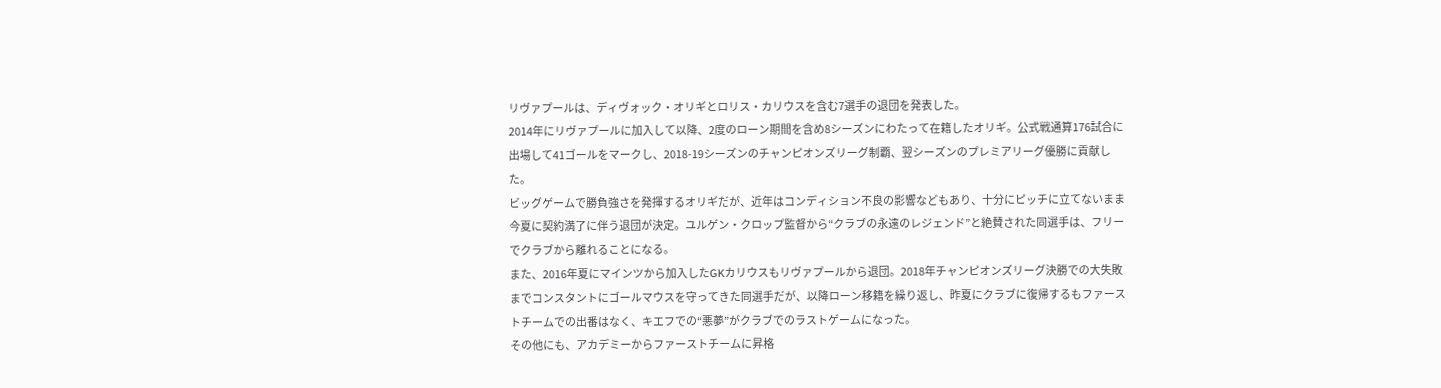リヴァプールは、ディヴォック・オリギとロリス・カリウスを含む7選手の退団を発表した。
2014年にリヴァプールに加入して以降、2度のローン期間を含め8シーズンにわたって在籍したオリギ。公式戦通算176試合に出場して41ゴールをマークし、2018-19シーズンのチャンピオンズリーグ制覇、翌シーズンのプレミアリーグ優勝に貢献した。
ビッグゲームで勝負強さを発揮するオリギだが、近年はコンディション不良の影響などもあり、十分にピッチに立てないまま今夏に契約満了に伴う退団が決定。ユルゲン・クロップ監督から“クラブの永遠のレジェンド”と絶賛された同選手は、フリーでクラブから離れることになる。
また、2016年夏にマインツから加入したGKカリウスもリヴァプールから退団。2018年チャンピオンズリーグ決勝での大失敗までコンスタントにゴールマウスを守ってきた同選手だが、以降ローン移籍を繰り返し、昨夏にクラブに復帰するもファーストチームでの出番はなく、キエフでの“悪夢”がクラブでのラストゲームになった。
その他にも、アカデミーからファーストチームに昇格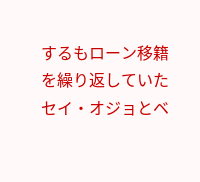するもローン移籍を繰り返していたセイ・オジョとベ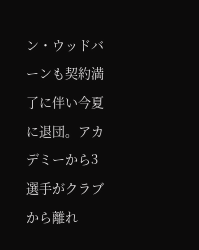ン・ウッドバーンも契約満了に伴い今夏に退団。アカデミーから3選手がクラブから離れ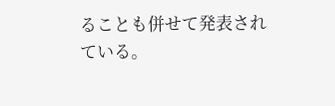ることも併せて発表されている。